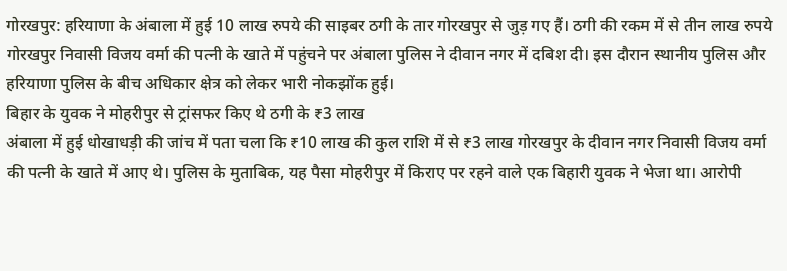गोरखपुर: हरियाणा के अंबाला में हुई 10 लाख रुपये की साइबर ठगी के तार गोरखपुर से जुड़ गए हैं। ठगी की रकम में से तीन लाख रुपये गोरखपुर निवासी विजय वर्मा की पत्नी के खाते में पहुंचने पर अंबाला पुलिस ने दीवान नगर में दबिश दी। इस दौरान स्थानीय पुलिस और हरियाणा पुलिस के बीच अधिकार क्षेत्र को लेकर भारी नोकझोंक हुई।
बिहार के युवक ने मोहरीपुर से ट्रांसफर किए थे ठगी के ₹3 लाख
अंबाला में हुई धोखाधड़ी की जांच में पता चला कि ₹10 लाख की कुल राशि में से ₹3 लाख गोरखपुर के दीवान नगर निवासी विजय वर्मा की पत्नी के खाते में आए थे। पुलिस के मुताबिक, यह पैसा मोहरीपुर में किराए पर रहने वाले एक बिहारी युवक ने भेजा था। आरोपी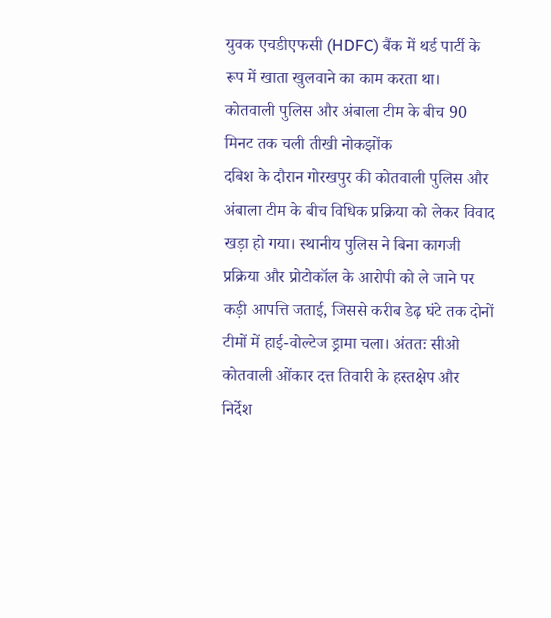युवक एचडीएफसी (HDFC) बैंक में थर्ड पार्टी के रूप में खाता खुलवाने का काम करता था।
कोतवाली पुलिस और अंबाला टीम के बीच 90 मिनट तक चली तीखी नोकझोंक
दबिश के दौरान गोरखपुर की कोतवाली पुलिस और अंबाला टीम के बीच विधिक प्रक्रिया को लेकर विवाद खड़ा हो गया। स्थानीय पुलिस ने बिना कागजी प्रक्रिया और प्रोटोकॉल के आरोपी को ले जाने पर कड़ी आपत्ति जताई, जिससे करीब डेढ़ घंटे तक दोनों टीमों में हाई-वोल्टेज ड्रामा चला। अंततः सीओ कोतवाली ओंकार दत्त तिवारी के हस्तक्षेप और निर्देश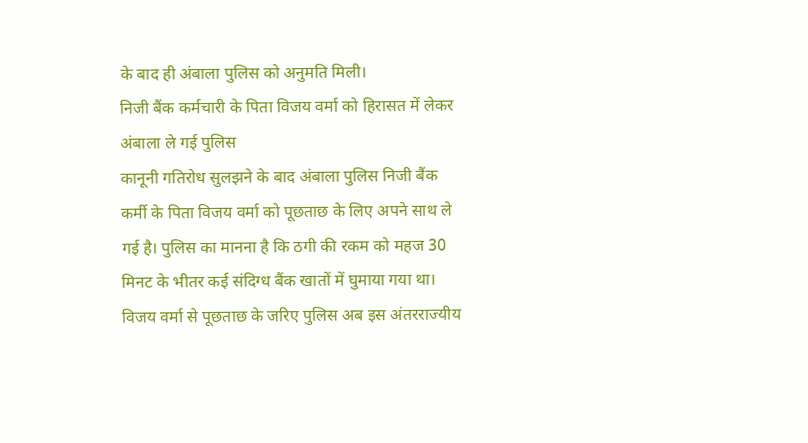के बाद ही अंबाला पुलिस को अनुमति मिली।
निजी बैंक कर्मचारी के पिता विजय वर्मा को हिरासत में लेकर अंबाला ले गई पुलिस
कानूनी गतिरोध सुलझने के बाद अंबाला पुलिस निजी बैंक कर्मी के पिता विजय वर्मा को पूछताछ के लिए अपने साथ ले गई है। पुलिस का मानना है कि ठगी की रकम को महज 30 मिनट के भीतर कई संदिग्ध बैंक खातों में घुमाया गया था। विजय वर्मा से पूछताछ के जरिए पुलिस अब इस अंतरराज्यीय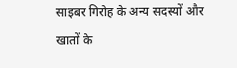साइबर गिरोह के अन्य सदस्यों और खातों के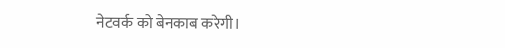नेटवर्क को बेनकाब करेगी।